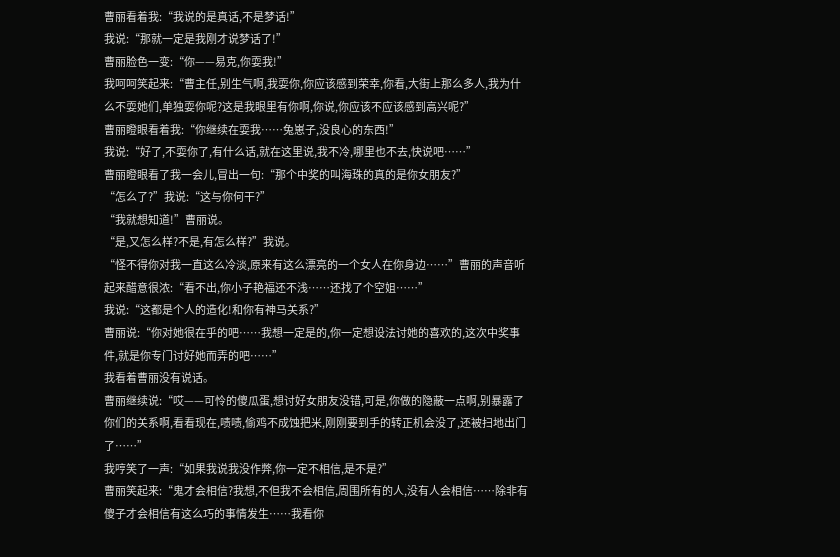曹丽看着我:“我说的是真话,不是梦话!”
我说:“那就一定是我刚才说梦话了!”
曹丽脸色一变:“你——易克,你耍我!”
我呵呵笑起来:“曹主任,别生气啊,我耍你,你应该感到荣幸,你看,大街上那么多人,我为什么不耍她们,单独耍你呢?这是我眼里有你啊,你说,你应该不应该感到高兴呢?”
曹丽瞪眼看着我:“你继续在耍我……兔崽子,没良心的东西!”
我说:“好了,不耍你了,有什么话,就在这里说,我不冷,哪里也不去,快说吧……”
曹丽瞪眼看了我一会儿,冒出一句:“那个中奖的叫海珠的真的是你女朋友?”
“怎么了?”我说:“这与你何干?”
“我就想知道!”曹丽说。
“是,又怎么样?不是,有怎么样?”我说。
“怪不得你对我一直这么冷淡,原来有这么漂亮的一个女人在你身边……”曹丽的声音听起来醋意很浓:“看不出,你小子艳福还不浅……还找了个空姐……”
我说:“这都是个人的造化!和你有神马关系?”
曹丽说:“你对她很在乎的吧……我想一定是的,你一定想设法讨她的喜欢的,这次中奖事件,就是你专门讨好她而弄的吧……”
我看着曹丽没有说话。
曹丽继续说:“哎——可怜的傻瓜蛋,想讨好女朋友没错,可是,你做的隐蔽一点啊,别暴露了你们的关系啊,看看现在,啧啧,偷鸡不成蚀把米,刚刚要到手的转正机会没了,还被扫地出门了……”
我哼笑了一声:“如果我说我没作弊,你一定不相信,是不是?”
曹丽笑起来:“鬼才会相信?我想,不但我不会相信,周围所有的人,没有人会相信……除非有傻子才会相信有这么巧的事情发生……我看你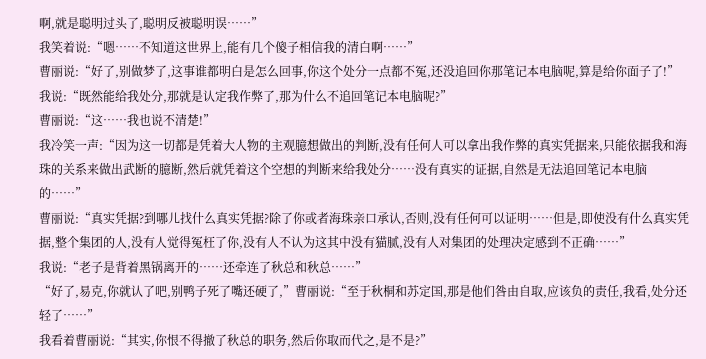啊,就是聪明过头了,聪明反被聪明误……”
我笑着说:“嗯……不知道这世界上,能有几个傻子相信我的清白啊……”
曹丽说:“好了,别做梦了,这事谁都明白是怎么回事,你这个处分一点都不冤,还没追回你那笔记本电脑呢,算是给你面子了!”
我说:“既然能给我处分,那就是认定我作弊了,那为什么不追回笔记本电脑呢?”
曹丽说:“这……我也说不清楚!”
我冷笑一声:“因为这一切都是凭着大人物的主观臆想做出的判断,没有任何人可以拿出我作弊的真实凭据来,只能依据我和海珠的关系来做出武断的臆断,然后就凭着这个空想的判断来给我处分……没有真实的证据,自然是无法追回笔记本电脑的……”
曹丽说:“真实凭据?到哪儿找什么真实凭据?除了你或者海珠亲口承认,否则,没有任何可以证明……但是,即使没有什么真实凭据,整个集团的人,没有人觉得冤枉了你,没有人不认为这其中没有猫腻,没有人对集团的处理决定感到不正确……”
我说:“老子是背着黑锅离开的……还牵连了秋总和秋总……”
“好了,易克,你就认了吧,别鸭子死了嘴还硬了,”曹丽说:“至于秋桐和苏定国,那是他们咎由自取,应该负的责任,我看,处分还轻了……”
我看着曹丽说:“其实,你恨不得撤了秋总的职务,然后你取而代之,是不是?”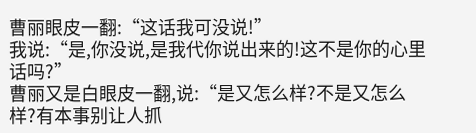曹丽眼皮一翻:“这话我可没说!”
我说:“是,你没说,是我代你说出来的!这不是你的心里话吗?”
曹丽又是白眼皮一翻,说:“是又怎么样?不是又怎么样?有本事别让人抓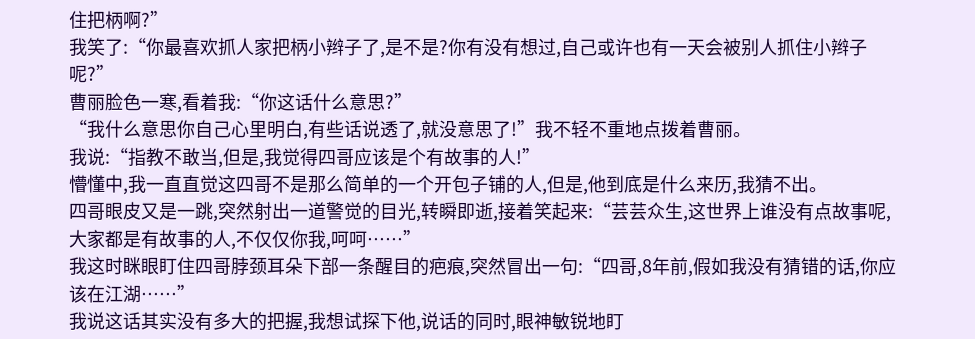住把柄啊?”
我笑了:“你最喜欢抓人家把柄小辫子了,是不是?你有没有想过,自己或许也有一天会被别人抓住小辫子呢?”
曹丽脸色一寒,看着我:“你这话什么意思?”
“我什么意思你自己心里明白,有些话说透了,就没意思了!”我不轻不重地点拨着曹丽。
我说:“指教不敢当,但是,我觉得四哥应该是个有故事的人!”
懵懂中,我一直直觉这四哥不是那么简单的一个开包子铺的人,但是,他到底是什么来历,我猜不出。
四哥眼皮又是一跳,突然射出一道警觉的目光,转瞬即逝,接着笑起来:“芸芸众生,这世界上谁没有点故事呢,大家都是有故事的人,不仅仅你我,呵呵……”
我这时眯眼盯住四哥脖颈耳朵下部一条醒目的疤痕,突然冒出一句:“四哥,8年前,假如我没有猜错的话,你应该在江湖……”
我说这话其实没有多大的把握,我想试探下他,说话的同时,眼神敏锐地盯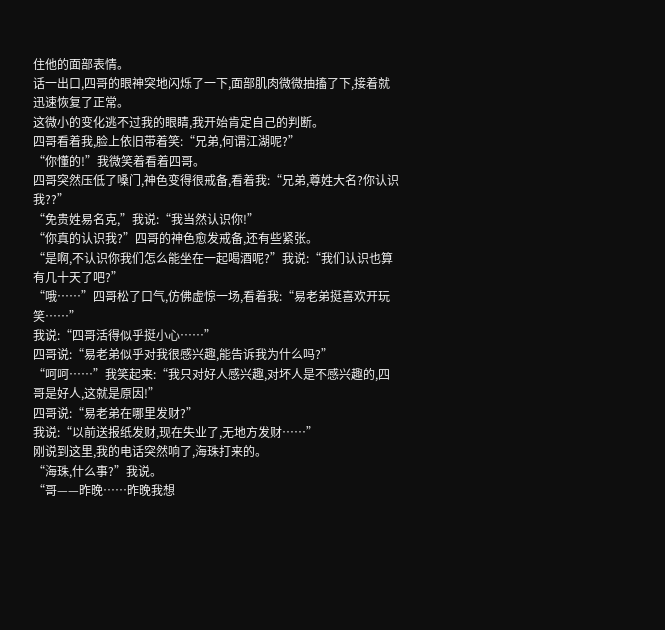住他的面部表情。
话一出口,四哥的眼神突地闪烁了一下,面部肌肉微微抽搐了下,接着就迅速恢复了正常。
这微小的变化逃不过我的眼睛,我开始肯定自己的判断。
四哥看着我,脸上依旧带着笑:“兄弟,何谓江湖呢?”
“你懂的!”我微笑着看着四哥。
四哥突然压低了嗓门,神色变得很戒备,看着我:“兄弟,尊姓大名?你认识我??”
“免贵姓易名克,”我说:“我当然认识你!”
“你真的认识我?”四哥的神色愈发戒备,还有些紧张。
“是啊,不认识你我们怎么能坐在一起喝酒呢?”我说:“我们认识也算有几十天了吧?”
“哦……”四哥松了口气,仿佛虚惊一场,看着我:“易老弟挺喜欢开玩笑……”
我说:“四哥活得似乎挺小心……”
四哥说:“易老弟似乎对我很感兴趣,能告诉我为什么吗?”
“呵呵……”我笑起来:“我只对好人感兴趣,对坏人是不感兴趣的,四哥是好人,这就是原因!”
四哥说:“易老弟在哪里发财?”
我说:“以前送报纸发财,现在失业了,无地方发财……”
刚说到这里,我的电话突然响了,海珠打来的。
“海珠,什么事?”我说。
“哥——昨晚……昨晚我想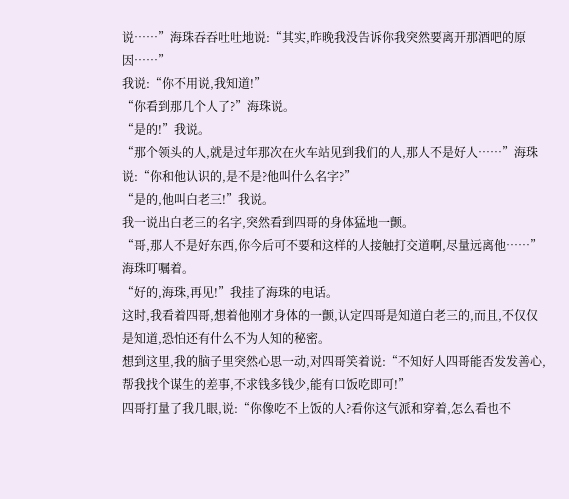说……”海珠吞吞吐吐地说:“其实,昨晚我没告诉你我突然要离开那酒吧的原因……”
我说:“你不用说,我知道!”
“你看到那几个人了?”海珠说。
“是的!”我说。
“那个领头的人,就是过年那次在火车站见到我们的人,那人不是好人……”海珠说:“你和他认识的,是不是?他叫什么名字?”
“是的,他叫白老三!”我说。
我一说出白老三的名字,突然看到四哥的身体猛地一颤。
“哥,那人不是好东西,你今后可不要和这样的人接触打交道啊,尽量远离他……”海珠叮嘱着。
“好的,海珠,再见!”我挂了海珠的电话。
这时,我看着四哥,想着他刚才身体的一颤,认定四哥是知道白老三的,而且,不仅仅是知道,恐怕还有什么不为人知的秘密。
想到这里,我的脑子里突然心思一动,对四哥笑着说:“不知好人四哥能否发发善心,帮我找个谋生的差事,不求钱多钱少,能有口饭吃即可!”
四哥打量了我几眼,说:“你像吃不上饭的人?看你这气派和穿着,怎么看也不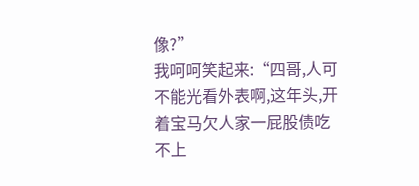像?”
我呵呵笑起来:“四哥,人可不能光看外表啊,这年头,开着宝马欠人家一屁股债吃不上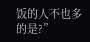饭的人不也多的是?”